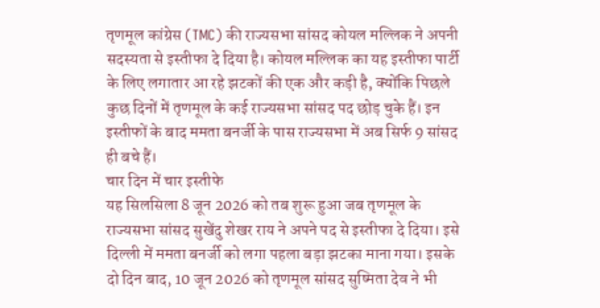तृणमूल कांग्रेस (TMC) की राज्यसभा सांसद कोयल मल्लिक ने अपनी सदस्यता से इस्तीफा दे दिया है। कोयल मल्लिक का यह इस्तीफा पार्टी के लिए लगातार आ रहे झटकों की एक और कड़ी है, क्योंकि पिछले कुछ दिनों में तृणमूल के कई राज्यसभा सांसद पद छोड़ चुके हैं। इन इस्तीफों के बाद ममता बनर्जी के पास राज्यसभा में अब सिर्फ 9 सांसद ही बचे हैं।
चार दिन में चार इस्तीफे
यह सिलसिला 8 जून 2026 को तब शुरू हुआ जब तृणमूल के राज्यसभा सांसद सुखेंदु शेखर राय ने अपने पद से इस्तीफा दे दिया। इसे दिल्ली में ममता बनर्जी को लगा पहला बड़ा झटका माना गया। इसके दो दिन बाद, 10 जून 2026 को तृणमूल सांसद सुष्मिता देव ने भी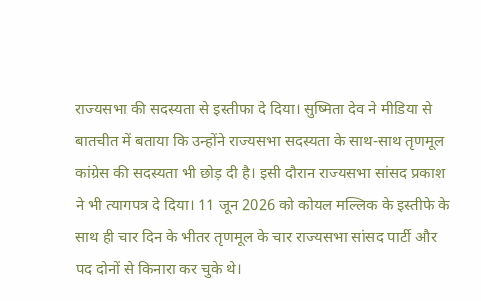राज्यसभा की सदस्यता से इस्तीफा दे दिया। सुष्मिता देव ने मीडिया से बातचीत में बताया कि उन्होंने राज्यसभा सदस्यता के साथ-साथ तृणमूल कांग्रेस की सदस्यता भी छोड़ दी है। इसी दौरान राज्यसभा सांसद प्रकाश ने भी त्यागपत्र दे दिया। 11 जून 2026 को कोयल मल्लिक के इस्तीफे के साथ ही चार दिन के भीतर तृणमूल के चार राज्यसभा सांसद पार्टी और पद दोनों से किनारा कर चुके थे।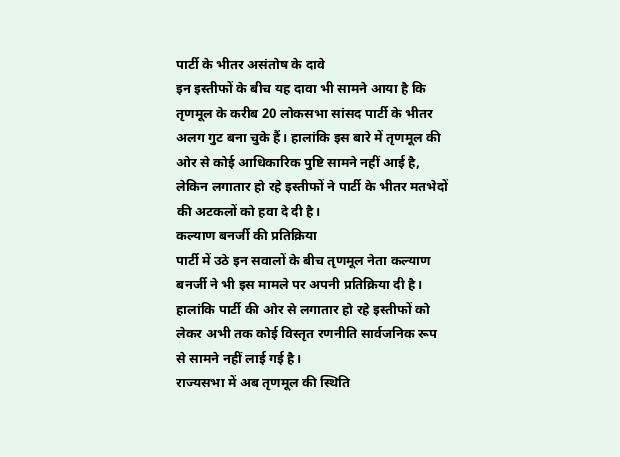पार्टी के भीतर असंतोष के दावे
इन इस्तीफों के बीच यह दावा भी सामने आया है कि तृणमूल के करीब 20 लोकसभा सांसद पार्टी के भीतर अलग गुट बना चुके हैं। हालांकि इस बारे में तृणमूल की ओर से कोई आधिकारिक पुष्टि सामने नहीं आई है, लेकिन लगातार हो रहे इस्तीफों ने पार्टी के भीतर मतभेदों की अटकलों को हवा दे दी है।
कल्याण बनर्जी की प्रतिक्रिया
पार्टी में उठे इन सवालों के बीच तृणमूल नेता कल्याण बनर्जी ने भी इस मामले पर अपनी प्रतिक्रिया दी है। हालांकि पार्टी की ओर से लगातार हो रहे इस्तीफों को लेकर अभी तक कोई विस्तृत रणनीति सार्वजनिक रूप से सामने नहीं लाई गई है।
राज्यसभा में अब तृणमूल की स्थिति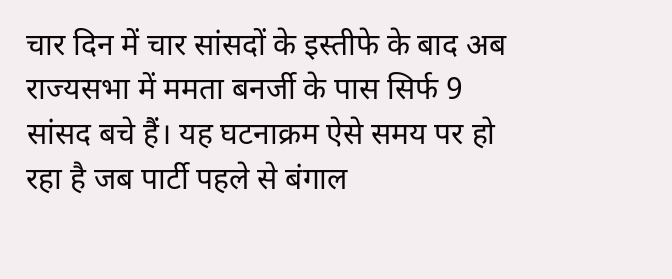चार दिन में चार सांसदों के इस्तीफे के बाद अब राज्यसभा में ममता बनर्जी के पास सिर्फ 9 सांसद बचे हैं। यह घटनाक्रम ऐसे समय पर हो रहा है जब पार्टी पहले से बंगाल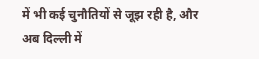में भी कई चुनौतियों से जूझ रही है, और अब दिल्ली में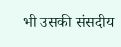भी उसकी संसदीय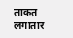ताकत लगातार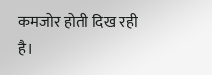कमजोर होती दिख रही है।